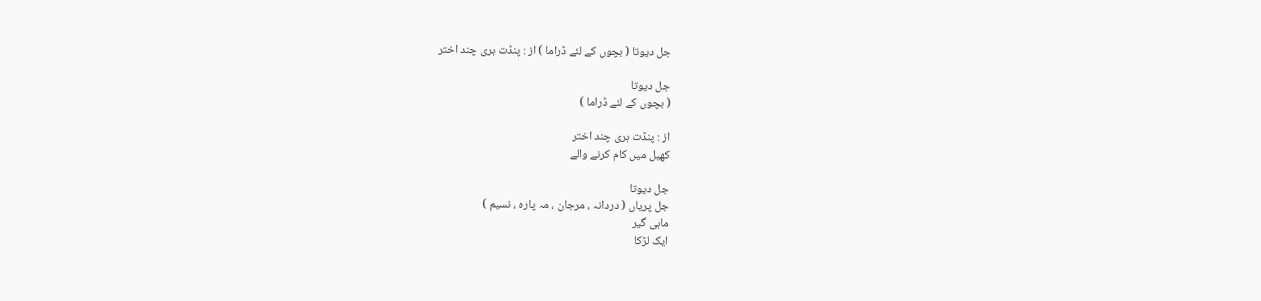جل دیوتا ( بچوں کے لئے ڈراما ) از : پنڈت ہری چند اختر

جل دیوتا
( بچوں کے لئے ڈراما )

از : پنڈت ہری چند اختر
کھیل میں کام کرنے والے

جل دیوتا
جل پریاں ( دردانہ ، مرجان ، مہ پارہ ، نسیم )
ماہی گیر
ایک لڑکا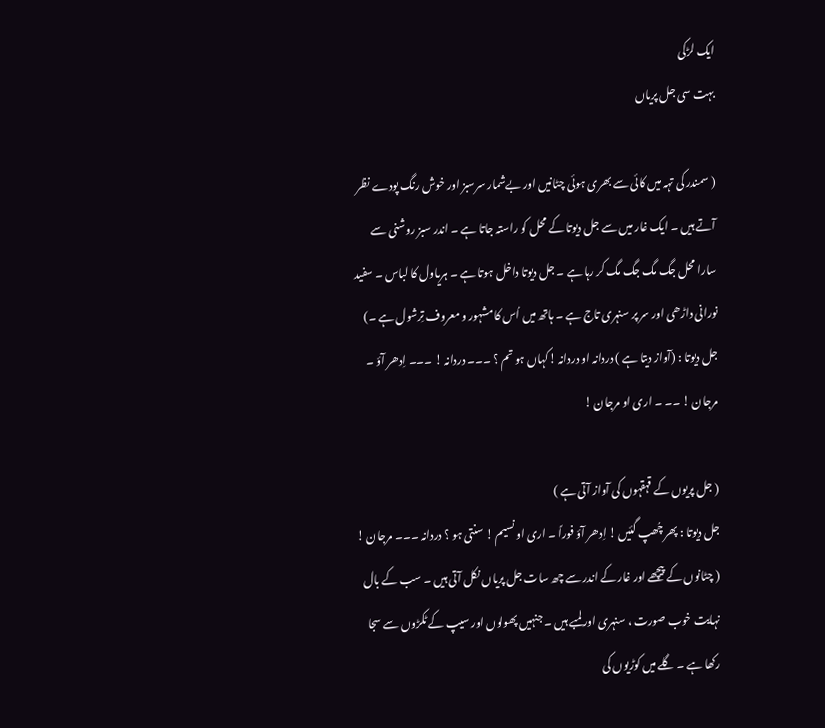ایک لڑکی
بہت سی جل پریاں

( سمندر کی تہہ میں کائی سے بھری ہوئی چٹانیں اور بےشمار سرسبز اور خوش رنگ پودے نظر آتے ہیں ۔ ایک غار میں سے جل دیوتا کے محل کو راستہ جاتا ہے ۔ اندر سبز روشنی سے سارا محل جگ مگ جگ مگ کر رہا ہے ۔ جل دیوتا داخل ہوتا ہے ۔ ہریاول کا لباس ۔ سفید نورانی داڑھی اور سر پر سنہری تاج ہے ۔ ہاتھ میں اُس کا مشہور و معروف تِرشول ہے ۔)
جل دیوتا : (آواز دیتا ہے ) دردانہ او دردانہ !کہاں ہو تم ؟ ۔۔۔ دردانہ ! ۔۔۔ اِدھر آؤ ۔ مرجان ! ۔۔ ۔ اری او مرجان !

( جل پریوں کے قہقہوں کی آواز آتی ہے )
جل دیوتا : پھر چُھپ گئیں ! اِدھر آؤ فوراً ۔ اری او نسیم ! سنتی ہو ؟ دردانہ ۔۔۔ مرجان !
( چٹانوں کے پیچھے اور غار کے اندر سے چھ سات جل پریاں نکل آتی ہیں ۔ سب کے بال نہایت خوب صورت ، سنہری اور لمبے ہیں ۔ جنہیں پھولوں اور سیپ کے ٹکڑوں سے سجا رکھا ہے ۔ گلے میں کوڑیوں کی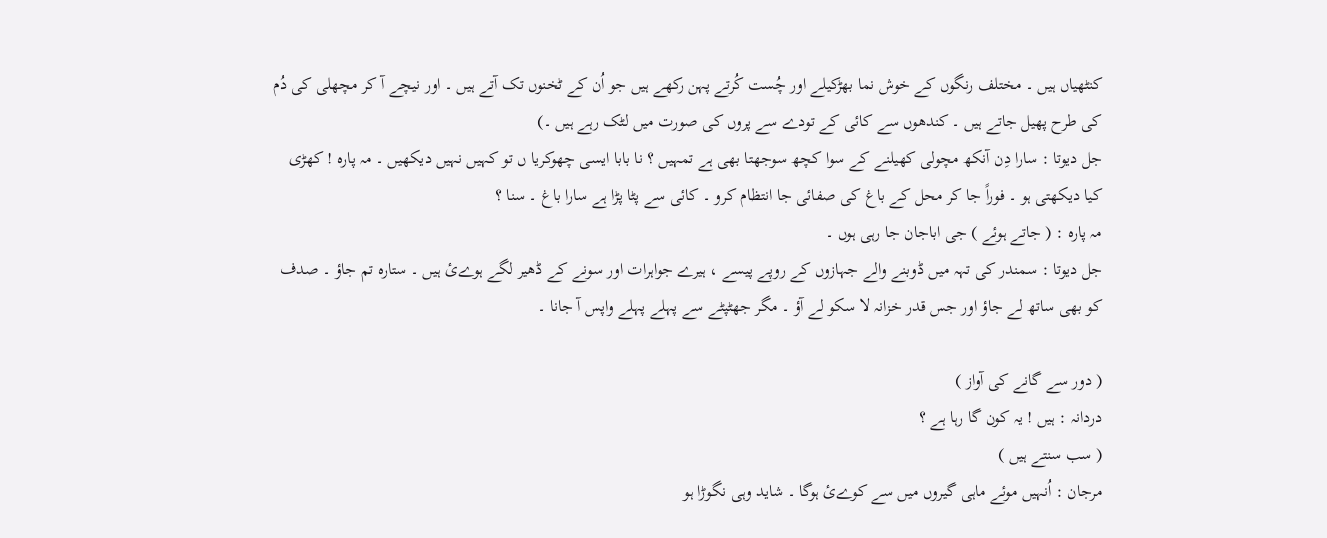کنٹھیاں ہیں ۔ مختلف رنگوں کے خوش نما بھڑکیلے اور چُست کُرتے پہن رکھے ہیں جو اُن کے ٹخنوں تک آتے ہیں ۔ اور نیچے آ کر مچھلی کی دُم کی طرح پھیل جاتے ہیں ۔ کندھوں سے کائی کے تودے سے پروں کی صورت میں لٹک رہے ہیں ۔)
جل دیوتا : سارا دِن آنکھ مچولی کھیلنے کے سوا کچھ سوجھتا بھی ہے تمہیں ؟ نا بابا ایسی چھوکریا ں تو کہیں نہیں دیکھیں ۔ مہ پارہ ! کھڑی کیا دیکھتی ہو ۔ فوراً جا کر محل کے باغ کی صفائی جا انتظام کرو ۔ کائی سے پٹا پڑا ہے سارا باغ ۔ سنا ؟
مہ پارہ : ( جاتے ہوئے ) جی اباجان جا رہی ہوں ۔
جل دیوتا : سمندر کی تہہ میں ڈوبنے والے جہازوں کے روپے پیسے ، ہیرے جواہرات اور سونے کے ڈھیر لگے ہوےئ ہیں ۔ ستارہ تم جاؤ ۔ صدف کو بھی ساتھ لے جاؤ اور جس قدر خزانہ لا سکو لے آؤ ۔ مگر جھٹپٹے سے پہلے پہلے واپس آ جانا ۔

( دور سے گانے کی آواز )
دردانہ : ہیں ! یہ کون گا رہا ہے ؟
( سب سنتے ہیں )
مرجان : اُنہیں موئے ماہی گیروں میں سے کوےئ ہوگا ۔ شاید وہی نگوڑا ہو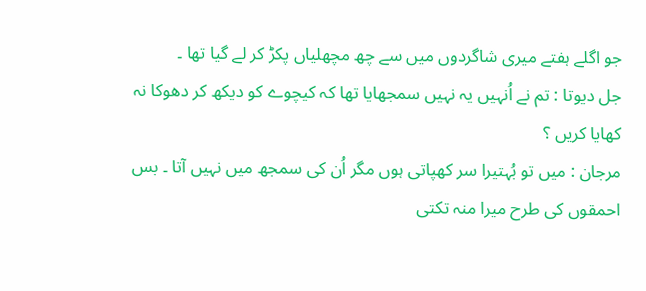جو اگلے ہفتے میری شاگردوں میں سے چھ مچھلیاں پکڑ کر لے گیا تھا ۔
جل دیوتا : تم نے اُنہیں یہ نہیں سمجھایا تھا کہ کیچوے کو دیکھ کر دھوکا نہ کھایا کریں ؟
مرجان : میں تو بُہتیرا سر کھپاتی ہوں مگر اُن کی سمجھ میں نہیں آتا ۔ بس احمقوں کی طرح میرا منہ تکتی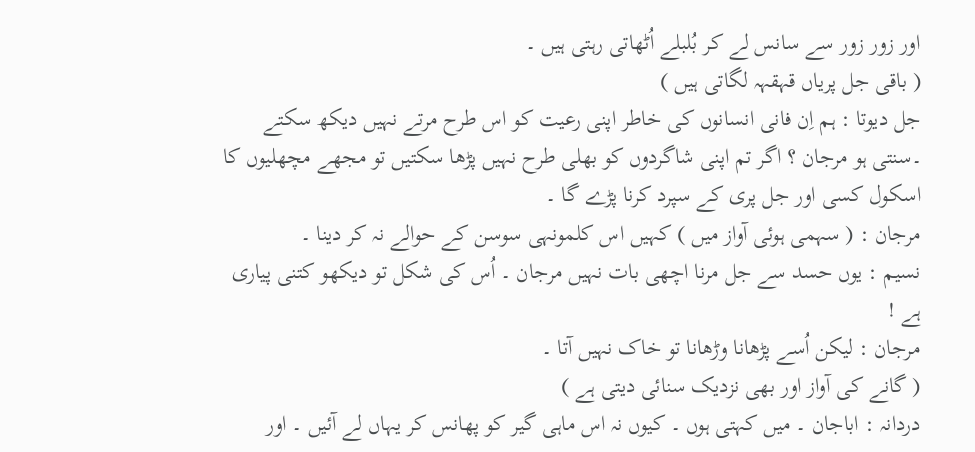اور زور زور سے سانس لے کر بُلبلے اُٹھاتی رہتی ہیں ۔
( باقی جل پریاں قہقہہ لگاتی ہیں )
جل دیوتا : ہم اِن فانی انسانوں کی خاطر اپنی رعیت کو اس طرح مرتے نہیں دیکھ سکتے ۔سنتی ہو مرجان ؟ اگر تم اپنی شاگردوں کو بھلی طرح نہیں پڑھا سکتیں تو مجھے مچھلیوں کا اسکول کسی اور جل پری کے سپرد کرنا پڑے گا ۔
مرجان : ( سہمی ہوئی آواز میں ) کہیں اس کلمونہی سوسن کے حوالے نہ کر دینا ۔
نسیم : یوں حسد سے جل مرنا اچھی بات نہیں مرجان ۔ اُس کی شکل تو دیکھو کتنی پیاری ہے !
مرجان : لیکن اُسے پڑھانا وڑھانا تو خاک نہیں آتا ۔
( گانے کی آواز اور بھی نزدیک سنائی دیتی ہے )
دردانہ : اباجان ۔ میں کہتی ہوں ۔ کیوں نہ اس ماہی گیر کو پھانس کر یہاں لے آئیں ۔ اور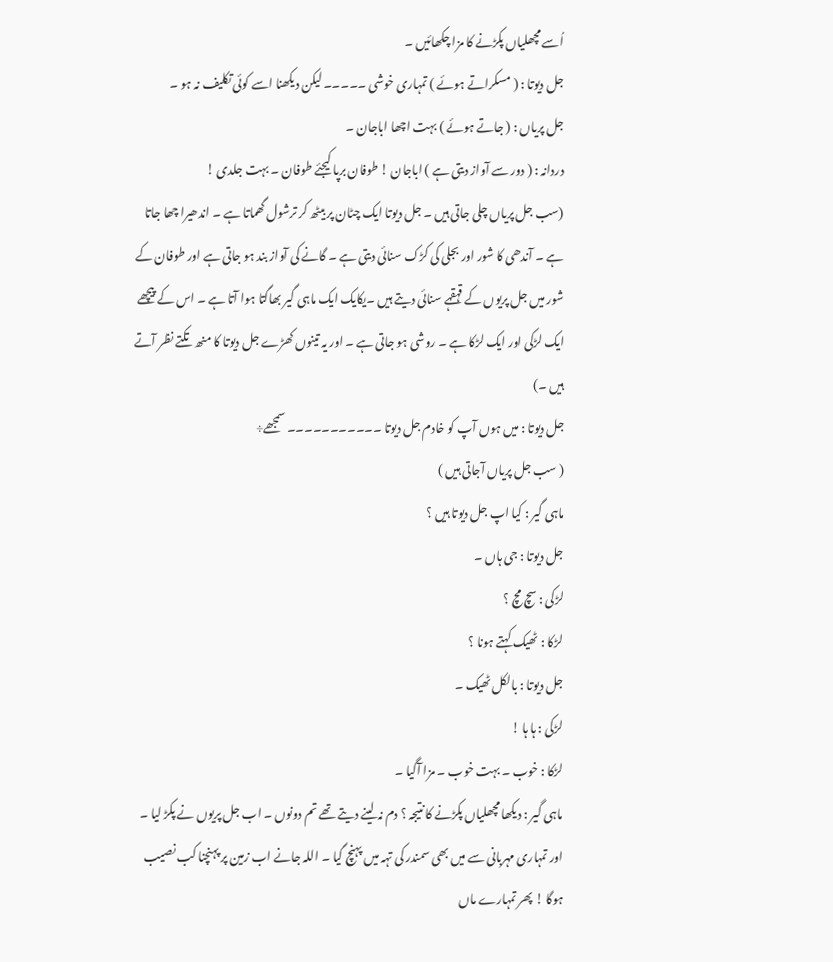اُسے مچھلیاں پکڑنے کا مزا چکھائیں ۔
جل دیوتا : ( مسکراتے ہوئے ) تمہاری خوشی ۔۔۔۔۔ لیکن دیکھنا اسے کوئی تکلیف نہ ہو ۔
جل پریاں : ( جاتے ہوئے ) بہت اچھا اباجان ۔
دردانہ : ( دور سے آواز دیتی ہے ) اباجان ! طوفان برپا کیجئے طوفان ۔ بہت جلدی !
(سب جل پریاں چلی جاتی ہیں ۔ جل دیوتا ایک چٹان پر بیٹھ کر ترشول گھماتا ہے ۔ اندھیرا چھا جاتا ہے ۔ آندھی کا شور اور بجلی کی کڑک سنائی دیتی ہے ۔ گانے کی آواز بند ہو جاتی ہے اور طوفان کے شور میں جل پریوں کے قہقہے سنائی دیتے ہیں ۔یکایک ایک ماہی گیر بھاگتا ہوا آتا ہے ۔ اس کے پیچھے ایک لڑکی اور ایک لڑکا ہے ۔ روشی ہو جاتی ہے ۔ اور یہ تینوں کھڑے جل دیوتا کا منھ تکتے نظر آتے ہیں ۔)
جل دیوتا : میں ہوں آپ کو خادم جل دیوتا ۔۔۔۔۔۔۔۔۔۔۔ سمجھے÷
( سب جل پریاں آجاتی ہیں )
ماہی گیر : کیا اپ جل دیوتا ہیں ؟
جل دیوتا : جی ہاں ۔
لڑکی : سچ مچ ؟
لڑکا : ٹھیک کہتے ہونا ؟
جل دیوتا : بالکل ٹھیک ۔
لڑکی : ہا ہا !
لڑکا : خوب ۔ بہت خوب ۔ مزا آگیا ۔
ماہی گیر : دیکھا مچھلیاں پکڑنے کا نتیجہ ؟ دم نہ لینے دیتے تھے تم دونوں ۔ اب جل پریوں نے پکڑ لیا ۔ اور تمہاری مہربانی سے میں بھی سمندر کی تہہ میں پہنچ گیا ۔ اللہ جانے اب زمین پر پہنچنا کب نصیب ہوگا ! پھر تمہارے ماں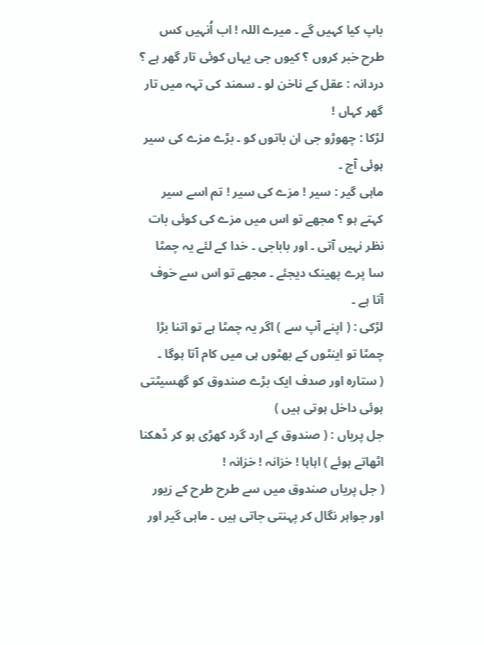باپ کیا کہیں گے ۔ میرے اللہ ! اب اُنہیں کس طرح خبر کروں ؟ کیوں جی یہاں کوئی تار گھر ہے ؟
دردانہ : عقل کے ناخن لو ۔ سمند کی تہہ میں تار گھر کہاں !
لڑکا : چھوڑو جی ان باتوں کو ۔ بڑے مزے کی سیر ہوئی آج ۔
ماہی گیر : سیر ! مزے کی سیر ! تم اسے سیر کہتے ہو ؟ مجھے تو اس میں مزے کی کوئی بات نظر نہیں آتی ۔ اور باباجی ۔ خدا کے لئے یہ چمٹا سا پرے پھینک دیجئے ۔ مجھے تو اس سے خوف آتا ہے ۔
لڑکی : ( اپنے آپ سے ) اگر یہ چمٹا ہے تو اتنا بڑا چمٹا تو اینٹوں کے بھٹوں ہی میں کام آتا ہوگا ۔
( ستارہ اور صدف ایک بڑے صندوق کو گھسیٹتی ہوئی داخل ہوتی ہیں )
جل پریاں : ( صندوق کے ارد گرد کھڑی ہو کر ڈھکنا اٹھاتے ہوئے ) اہاہا ! خزانہ ! خزانہ !
( جل پریاں صندوق میں سے طرح طرح کے زیور اور جواہر نگال کر پہنتی جاتی ہیں ۔ ماہی گیر اور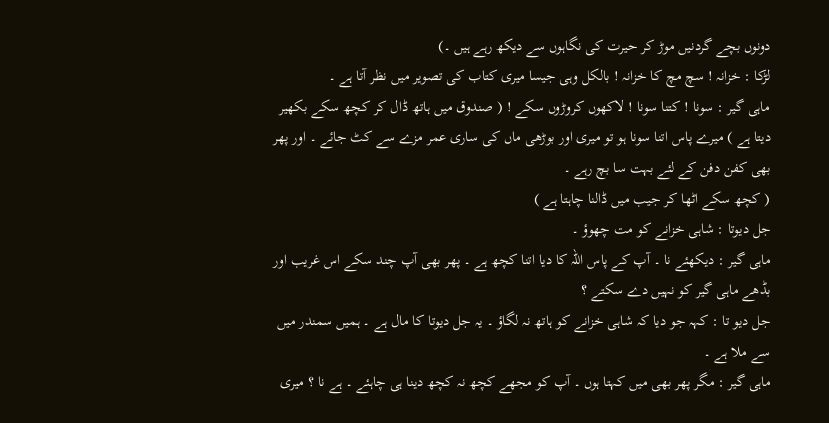دونوں بچے گردنیں موڑ کر حیرت کی نگاہوں سے دیکھ رہے ہیں ۔)
لڑکا : خزانہ ! سچ مچ کا خزانہ ! بالکل وہی جیسا میری کتاب کی تصویر میں نظر آتا ہے ۔
ماہی گیر : سونا ! کتنا سونا ! لاکھوں کروڑوں سکے ! ( صندوق میں ہاتھ ڈال کر کچھ سکے بکھیر دیتا ہے ) میرے پاس اتنا سونا ہو تو میری اور بوڑھی ماں کی ساری عمر مزے سے کٹ جائے ۔ اور پھر بھی کفن دفن کے لئے بہت سا بچ رہے ۔
( کچھ سکے اٹھا کر جیب میں ڈالنا چاہتا ہے )
جل دیوتا : شاہی خزانے کو مت چھوؤ ۔
ماہی گیر : دیکھئے نا ۔ آپ کے پاس اللہ کا دیا اتنا کچھ ہے ۔ پھر بھی آپ چند سکے اس غریب اور بڈھے ماہی گیر کو نہیں دے سکتے ؟
جل دیو تا : کہہ جو دیا کہ شاہی خزانے کو ہاتھ نہ لگاؤ ۔ یہ جل دیوتا کا مال ہے ۔ ہمیں سمندر میں سے ملا ہے ۔
ماہی گیر : مگر پھر بھی میں کہتا ہوں ۔ آپ کو مجھے کچھ نہ کچھ دینا ہی چاہئے ۔ ہے نا ؟ میری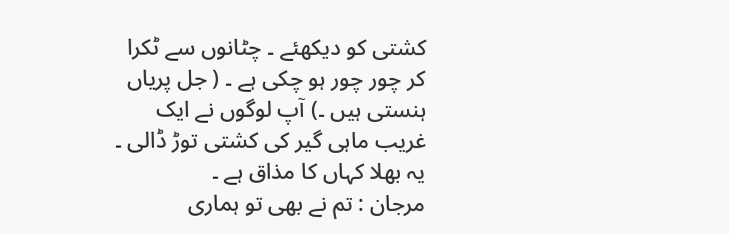کشتی کو دیکھئے ۔ چٹانوں سے ٹکرا کر چور چور ہو چکی ہے ۔ ( جل پریاں ہنستی ہیں ۔) آپ لوگوں نے ایک غریب ماہی گیر کی کشتی توڑ ڈالی ۔ یہ بھلا کہاں کا مذاق ہے ۔
مرجان : تم نے بھی تو ہماری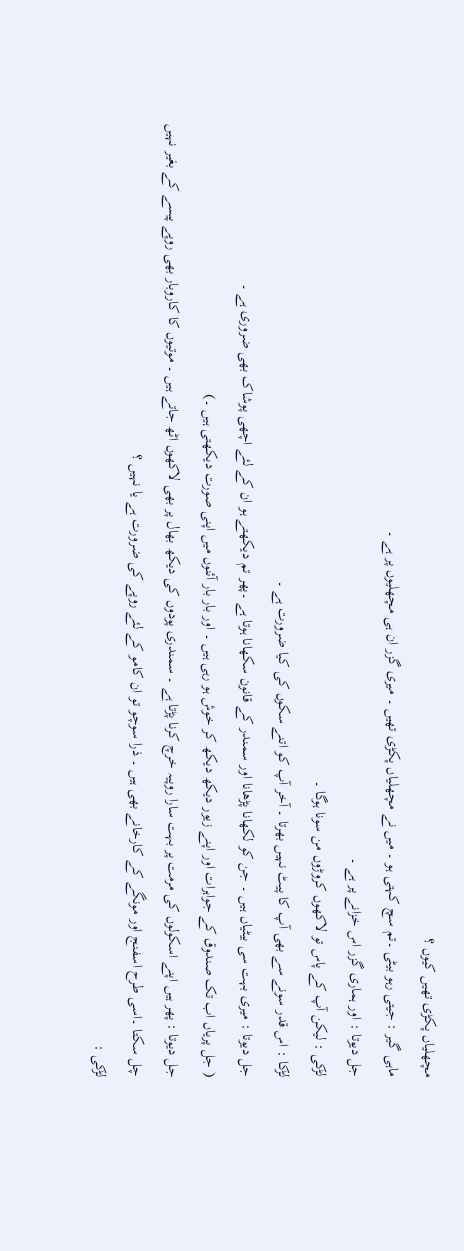مچھلیاں پکڑی تھیں کیوں ؟
ماہی گیر : جیتی رہو بیٹی ۔تم سچ کہتی ہو ۔ میں نے مچھلیاں پکڑی تھیں ۔ میری گزر ان ہی مچھلیوں پر ہے ۔
جل دیوتا : اور ہماری گزر اس خزانے پر ہے ۔
لڑکی : لیکن آپ کے پاس تو لاکھوں کروڑوں من سونا ہوگا ۔
لڑکا : اس قدر سونے سے بھی آپ کا پیٹ نہیں بھرتا ۔ آخر آپ کو اتنے سکوں کی کیا ضرورت ہے ۔
جل دیوتا : میری بہت سی بیٹیاں ہیں ۔ جن کو لکھانا پڑھانا اور سمندر کے قانون سکھانا ہوتا ہے ۔پھر تم دیکھتے ہو ان کے لئے اچھی پوشاک بھی ضروری ہے ۔
( جل پریاں اب تک صندوق کے جواہرات اور اپنے زیور دیکھ دیکھ کر خوش ہو رہی ہیں ۔ اور بار بار آئنوں میں اپنی صورت دیکھتی ہیں ۔)
جل دیوتا : پھر ہیں اپنے اسکولوں کی مرمت پر بہت سارا روپیہ خرچ کرنا پڑتا ہے ۔ سمندری پودوں کی دیکھ بھال پر بھی لاکھوں اٹھ جاتے ہیں ۔ موتیوں کا کاروبار بھی روپے پیسے کے بغیر نہیں چل سکتا ۔اسی طرح اسفنج اور مونگے کے کارخانے بھی ہیں ۔ ذرا سوچو تو ان کامو کے لئے روپے کی ضرورت ہے یا نہیں ؟
لڑکی :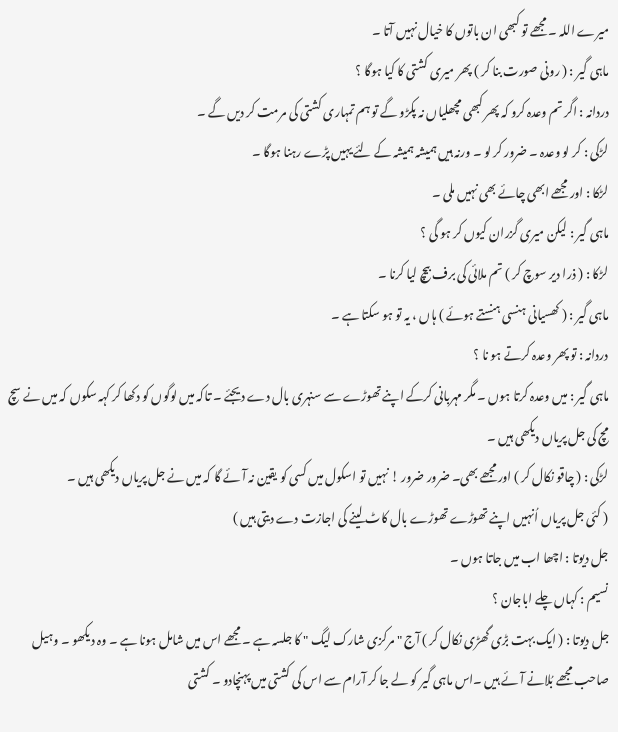میرے اللہ ۔ مجھے تو کبھی ان باتوں کا خیال نہیں آتا ۔
ماہی گیر : ( رونی صورت بنا کر ) پھر میری کشتی کا کیا ہوگا ؟
دردانہ : اگر تم وعدہ کرو کہ پھر کبھی مچھلیاں نہ پکڑو گے تو ہم تمہاری کشتی کی مرمت کر دیں گے ۔
لڑکی : کر لو وعدہ ۔ ضرور کر لو ۔ ورنہ ہیں ہمیشہ ہمیشہ کے لئے یہیں پڑے رہنا ہوگا ۔
لڑکا : اور مجھے ابھی چائے بھی نہیں ملی ۔
ماہی گیر : لیکن میری گزران کیوں کر ہو گی ؟
لڑکا : ( ذرا دیر سوچ کر ) تم ملائی کی برف بیچ لیا کرنا ۔
ماہی گیر : ( کھسیانی ہنسی ہنستے ہوئے ) ہاں ، یہ تو ہو سکتا ہے ۔
دردانہ : تو پھر وعدہ کرتے ہو نا ؟
ماہی گیر : میں وعدہ کرتا ہوں ۔ مگر مہربانی کرکے اپنے تھوڑے سے سنہری بال دے دیجئے ۔ تاکہ میں لوگوں کو دکھا کر کہہ سکوں کہ میں نے سچ مچ کی جل پریاں دیکھی ہیں ۔
لڑکی : ( چاقو نکال کر ) اور مجھے بھی۔ ضرور ضرور ! نہیں تو اسکول میں کسی کو یقین نہ آئے گا کہ میں نے جل پریاں دیکھی ہیں ۔
( کئی جل پریاں اُنہیں اپنے تھوڑے تھوڑے بال کاٹ لینے کی اجازت دے دیتی ہیں )
جل دیوتا : اچھا اب میں جاتا ہوں ۔
نسیم : کہاں چلے اباجان ؟
جل دیوتا : ( ایک بہت بڑی گھڑی نکال کر ) آج " مرکزی شارک لیگ " کا جلسہ ہے ۔ مجھے اس میں شامل ہونا ہے ۔ وہ دیکھو ۔ وہیل صاحب مجھے بُلانے آئے ہیں ۔اس ماہی گیر کو لے جا کر آرام سے اس کی کشتی میں پہنچادو ۔ کشتی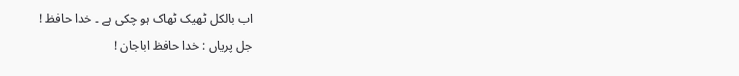اب بالکل ٹھیک ٹھاک ہو چکی ہے ۔ خدا حافظ !
جل پریاں : خدا حافظ اباجان !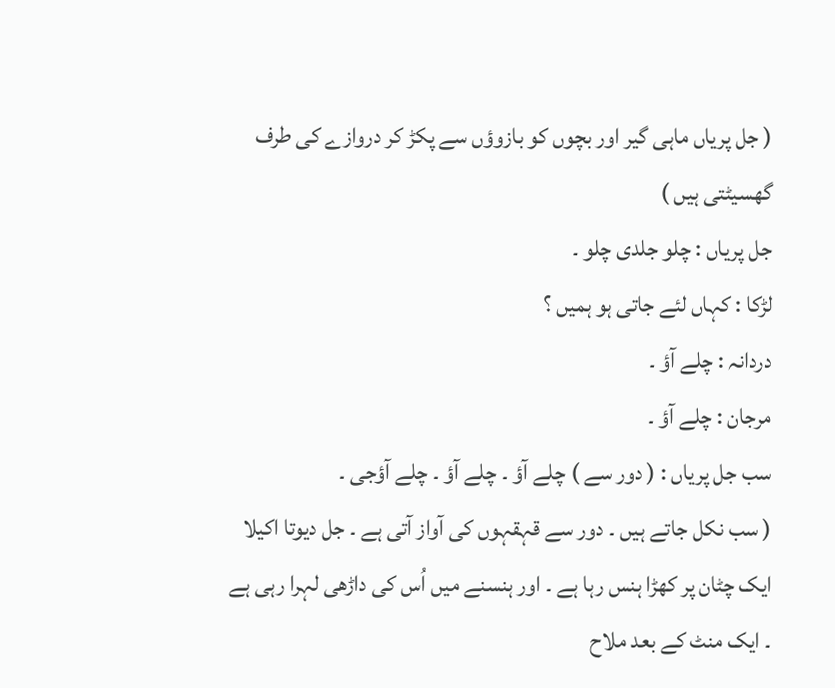( جل پریاں ماہی گیر اور بچوں کو بازوؤں سے پکڑ کر دروازے کی طرف گھسیٹتی ہیں )
جل پریاں : چلو جلدی چلو ۔
لڑکا : کہاں لئے جاتی ہو ہمیں ؟
دردانہ : چلے آؤ ۔
مرجان : چلے آؤ ۔
سب جل پریاں : ( دور سے ) چلے آؤ ۔ چلے آؤ ۔ چلے آؤجی ۔
( سب نکل جاتے ہیں ۔ دور سے قہقہوں کی آواز آتی ہے ۔ جل دیوتا اکیلا ایک چٹان پر کھڑا ہنس رہا ہے ۔ اور ہنسنے میں اُس کی داڑھی لہرا رہی ہے ۔ ایک منٹ کے بعد ملاح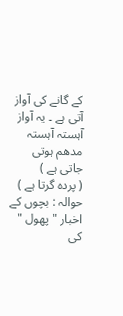کے گانے کی آواز آتی ہے ۔ یہ آواز آہستہ آہستہ مدھم ہوتی جاتی ہے )
( پردہ گرتا ہے )
حوالہ : بچوں کے اخبار " پھول " کی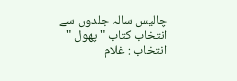چالیس سالہ جلدوں سے انتخاب کتاب " پھول "
انتخاب : غلام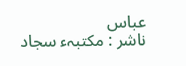عباس
ناشر : مکتبہء سجاد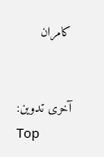کامران


آخری تدوین:
Top